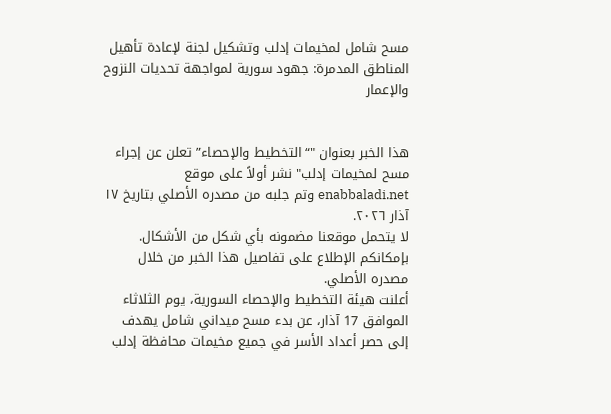مسح شامل لمخيمات إدلب وتشكيل لجنة لإعادة تأهيل المناطق المدمرة: جهود سورية لمواجهة تحديات النزوح والإعمار


هذا الخبر بعنوان "“التخطيط والإحصاء” تعلن عن إجراء مسح لمخيمات إدلب" نشر أولاً على موقع enabbaladi.net وتم جلبه من مصدره الأصلي بتاريخ ١٧ آذار ٢٠٢٦.
لا يتحمل موقعنا مضمونه بأي شكل من الأشكال. بإمكانكم الإطلاع على تفاصيل هذا الخبر من خلال مصدره الأصلي.
أعلنت هيئة التخطيط والإحصاء السورية، يوم الثلاثاء الموافق 17 آذار، عن بدء مسح ميداني شامل يهدف إلى حصر أعداد الأسر في جميع مخيمات محافظة إدلب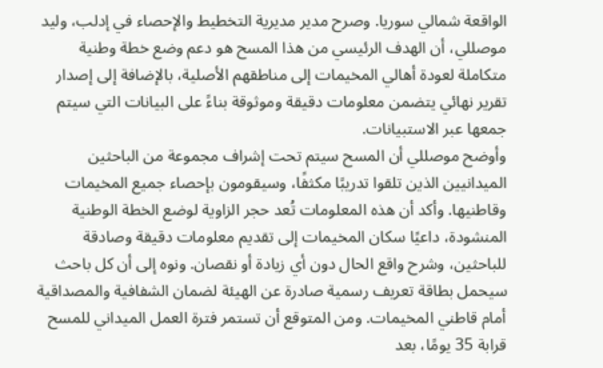الواقعة شمالي سوريا. وصرح مدير مديرية التخطيط والإحصاء في إدلب، وليد موصللي، أن الهدف الرئيسي من هذا المسح هو دعم وضع خطة وطنية متكاملة لعودة أهالي المخيمات إلى مناطقهم الأصلية، بالإضافة إلى إصدار تقرير نهائي يتضمن معلومات دقيقة وموثوقة بناءً على البيانات التي سيتم جمعها عبر الاستبيانات.
وأوضح موصللي أن المسح سيتم تحت إشراف مجموعة من الباحثين الميدانيين الذين تلقوا تدريبًا مكثفًا، وسيقومون بإحصاء جميع المخيمات وقاطنيها. وأكد أن هذه المعلومات تُعد حجر الزاوية لوضع الخطة الوطنية المنشودة، داعيًا سكان المخيمات إلى تقديم معلومات دقيقة وصادقة للباحثين، وشرح واقع الحال دون أي زيادة أو نقصان. ونوه إلى أن كل باحث سيحمل بطاقة تعريف رسمية صادرة عن الهيئة لضمان الشفافية والمصداقية أمام قاطني المخيمات. ومن المتوقع أن تستمر فترة العمل الميداني للمسح قرابة 35 يومًا، بعد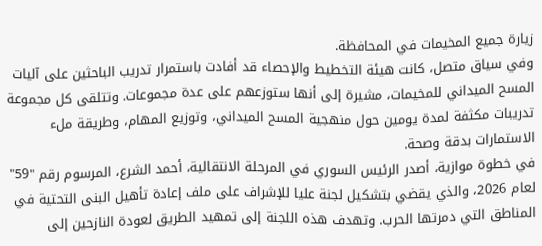زيارة جميع المخيمات في المحافظة.
وفي سياق متصل، كانت هيئة التخطيط والإحصاء قد أفادت باستمرار تدريب الباحثين على آليات المسح الميداني للمخيمات، مشيرة إلى أنها ستوزعهم على عدة مجموعات. وتتلقى كل مجموعة تدريبات مكثفة لمدة يومين حول منهجية المسح الميداني، وتوزيع المهام، وطريقة ملء الاستمارات بدقة وصحة.
في خطوة موازية، أصدر الرئيس السوري في المرحلة الانتقالية، أحمد الشرع، المرسوم رقم "59" لعام 2026، والذي يقضي بتشكيل لجنة عليا للإشراف على ملف إعادة تأهيل البنى التحتية في المناطق التي دمرتها الحرب. وتهدف هذه اللجنة إلى تمهيد الطريق لعودة النازحين إلى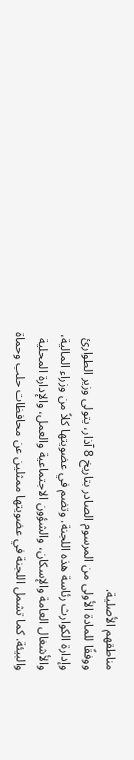مناطقهم الأصلية.
ووفقًا للمادة الأولى من المرسوم الصادر بتاريخ 8 آذار، يتولى وزير الطوارئ وإدارة الكوارث رئاسة هذه اللجنة. وتضم في عضويتها كلاً من وزراء المالية، والأشغال العامة والإسكان، والشؤون الاجتماعية والعمل، والإدارة المحلية والبيئة. كما تشمل اللجنة في عضويتها ممثلين عن محافظات حلب وحماة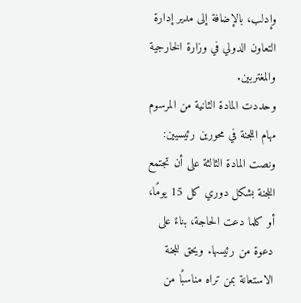وإدلب، بالإضافة إلى مدير إدارة التعاون الدولي في وزارة الخارجية والمغتربين.
وحددت المادة الثانية من المرسوم مهام اللجنة في محورين رئيسيين:
ونصت المادة الثالثة على أن تجتمع اللجنة بشكل دوري كل 15 يومًا، أو كلما دعت الحاجة، بناءً على دعوة من رئيسها. ويحق للجنة الاستعانة بمن تراه مناسبًا من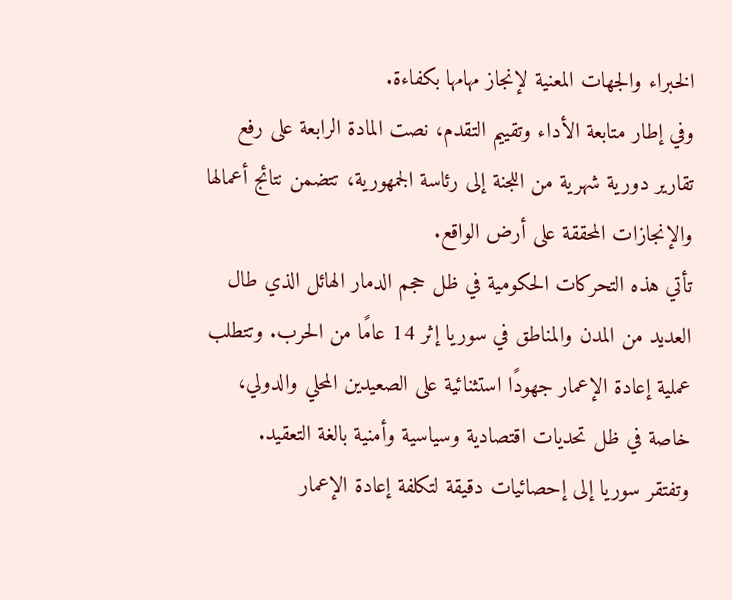الخبراء والجهات المعنية لإنجاز مهامها بكفاءة.
وفي إطار متابعة الأداء وتقييم التقدم، نصت المادة الرابعة على رفع تقارير دورية شهرية من اللجنة إلى رئاسة الجمهورية، تتضمن نتائج أعمالها والإنجازات المحققة على أرض الواقع.
تأتي هذه التحركات الحكومية في ظل حجم الدمار الهائل الذي طال العديد من المدن والمناطق في سوريا إثر 14 عامًا من الحرب. وتتطلب عملية إعادة الإعمار جهودًا استثنائية على الصعيدين المحلي والدولي، خاصة في ظل تحديات اقتصادية وسياسية وأمنية بالغة التعقيد.
وتفتقر سوريا إلى إحصائيات دقيقة لتكلفة إعادة الإعمار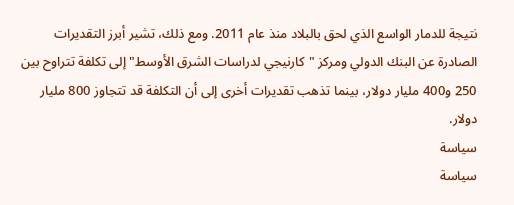نتيجة للدمار الواسع الذي لحق بالبلاد منذ عام 2011. ومع ذلك، تشير أبرز التقديرات الصادرة عن البنك الدولي ومركز "كارنيجي لدراسات الشرق الأوسط" إلى تكلفة تتراوح بين 250 و400 مليار دولار، بينما تذهب تقديرات أخرى إلى أن التكلفة قد تتجاوز 800 مليار دولار.
سياسة
سياسة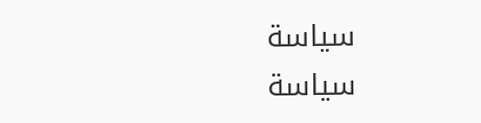سياسة
سياسة